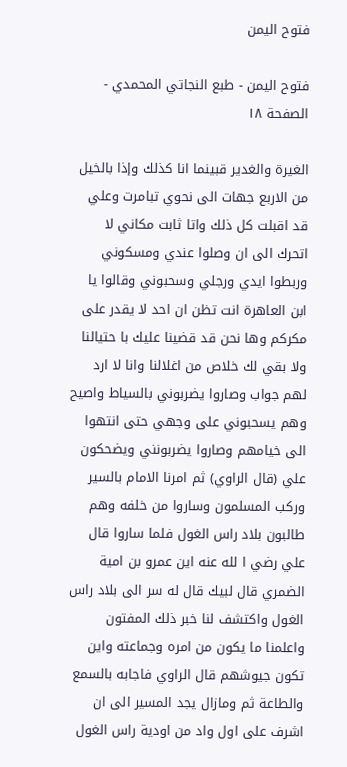فتوح اليمن

فتوح اليمن - طبع النجاتي المحمدي - الصفحة ١٨

الغيرة والغدير قبينما انا كذلك وإذا بالخيل من الاربع جهات الى نحوي تبامرت وعلي قد اقبلت كل ذلك واتا ثابت مكاني لا اتحرك الى ان وصلوا عندي ومسكوني وربطوا ايدي ورجلي وسحبوني وقالوا يا ابن العاهرة انت تظن ان احد لا يقدر على مكركم وها نحن قد قضينا عليك با حتيالنا ولا بقي لك خلاص من اغلالنا وانا لا ارد لهم جواب وصاروا يضربوني بالسياط واصيح وهم يسحبوني على وجهي حتى انتهوا الى خيامهم وصاروا يضربونني ويضحكون علي (قال الراوي) ثم امرنا الامام بالسير وركب المسلمون وساروا من خلفه وهم طالبون بلاد راس الغول فلما ساروا قال علي رضي ا لله عنه اين عمرو بن امية الضمري قال لبيك قال له سر الى بلاد راس الغول واكتشف لنا خبر ذلك المفتون واعلمنا ما يكون من امره وجماعته واين تكون جيوشهم قال الراوي فاجابه بالسمع والطاعة ثم ومازال يجد المسير الى ان اشرف على اول واد من اودية راس الغول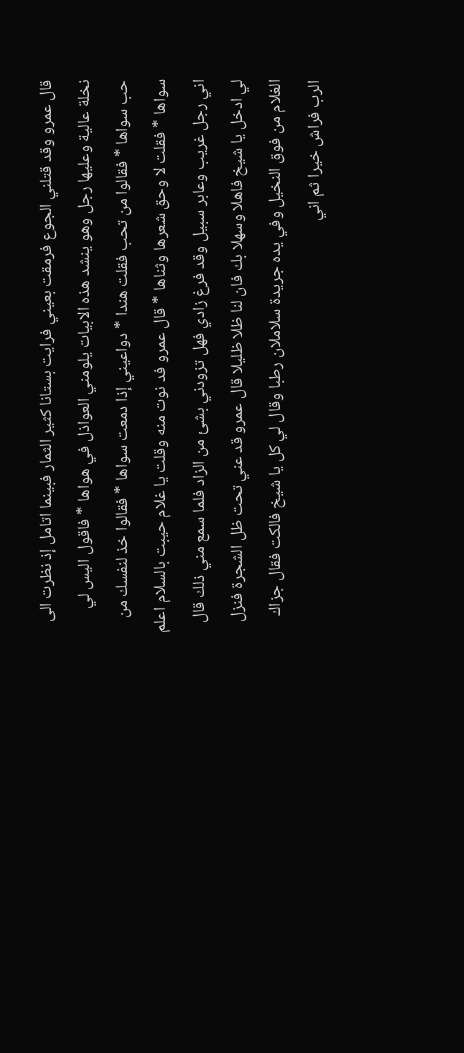قال عمرو وقد قتلني الجوع فرمقت بعيني فرايت بستانا كثير الثمار فبينما اتامل إذ نظرت الى نخلة عالية وعليها رجل وهو ينشد هذه الابيات يلومني العواذل في هواها * فاقول اليس لي حب سواها * فقالوا من تحب فقلت هندا * دواعيني إذا دمعت سواها * فقالوا خذ لنفسك من سواها * فقلت لا وحق شعرها وثناها * قال عمرو فد نوت منه وقلت يا غلام حيبت بالسلام اعلم اني رجل غريب وعابر سبيل وقد فرغ زادي فهل تزودني بشئ من الزاد فلما سمع مني ذلك قال لي ادخل يا شيخ فاهلا وسهلا بك فان لنا ظلا ظليلا قال عمرو قد عني تحت ظل الشجرة فنزل الغلام من فوق النخيل وفي يده جريدة سلاملان رطبا وقال لي كل يا شيخ فالكت فقال جزاك الرب فراش خيرا ثم اني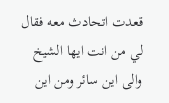قعدت اتحادث معه فقال لي من انت ايها الشيخ والى اين سائر ومن اين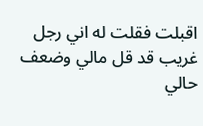اقبلت فقلت له اني رجل غريب قد قل مالي وضعف حالي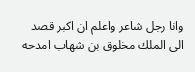وانا رجل شاعر واعلم ان اكبر قصد الى الملك مخلوق بن شهاب امدحه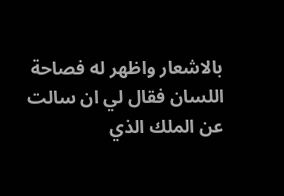بالاشعار واظهر له فصاحة اللسان فقال لي ان سالت عن الملك الذي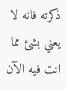ذكرته فانه لا يعني بشئ مما انت فيه الآن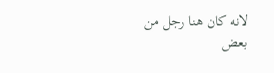لانه كان هنا رجل من بعض